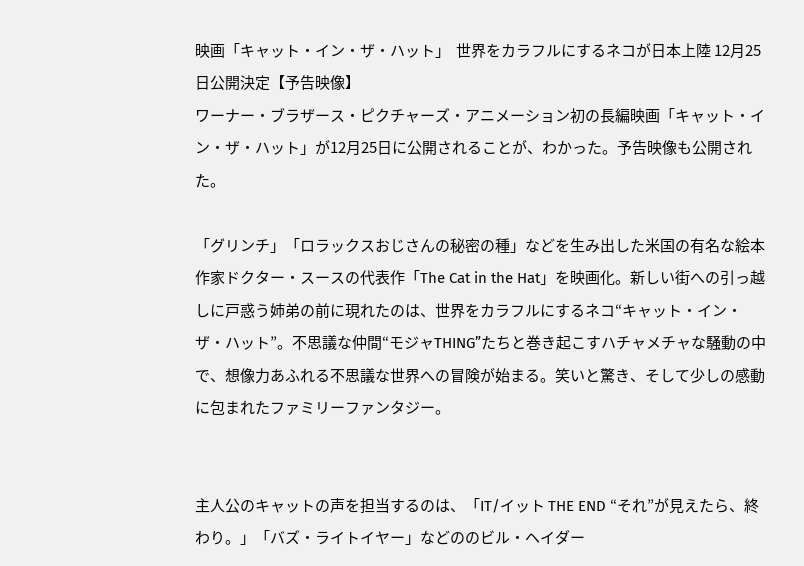映画「キャット・イン・ザ・ハット」  世界をカラフルにするネコが日本上陸 12月25日公開決定【予告映像】
ワーナー・ブラザース・ピクチャーズ・アニメーション初の長編映画「キャット・イン・ザ・ハット」が12月25日に公開されることが、わかった。予告映像も公開された。

「グリンチ」「ロラックスおじさんの秘密の種」などを生み出した米国の有名な絵本作家ドクター・スースの代表作「The Cat in the Hat」を映画化。新しい街への引っ越しに戸惑う姉弟の前に現れたのは、世界をカラフルにするネコ“キャット・イン・ザ・ハット”。不思議な仲間“モジャTHING”たちと巻き起こすハチャメチャな騒動の中で、想像力あふれる不思議な世界への冒険が始まる。笑いと驚き、そして少しの感動に包まれたファミリーファンタジー。


主人公のキャットの声を担当するのは、「IT/イット THE END “それ”が見えたら、終わり。」「バズ・ライトイヤー」などののビル・ヘイダー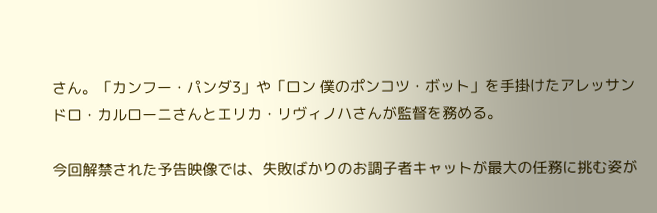さん。「カンフー・パンダ3」や「ロン 僕のポンコツ・ボット」を手掛けたアレッサンドロ・カルローニさんとエリカ・リヴィノハさんが監督を務める。

今回解禁された予告映像では、失敗ばかりのお調子者キャットが最大の任務に挑む姿が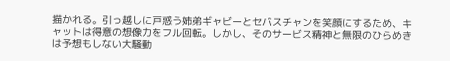描かれる。引っ越しに戸惑う姉弟ギャビーとセバスチャンを笑顔にするため、キャットは得意の想像力をフル回転。しかし、そのサービス精神と無限のひらめきは予想もしない大騒動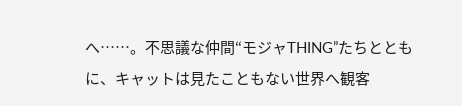へ……。不思議な仲間“モジャTHING”たちとともに、キャットは見たこともない世界へ観客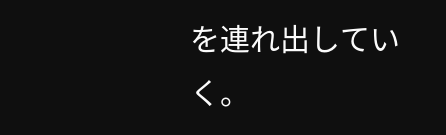を連れ出していく。